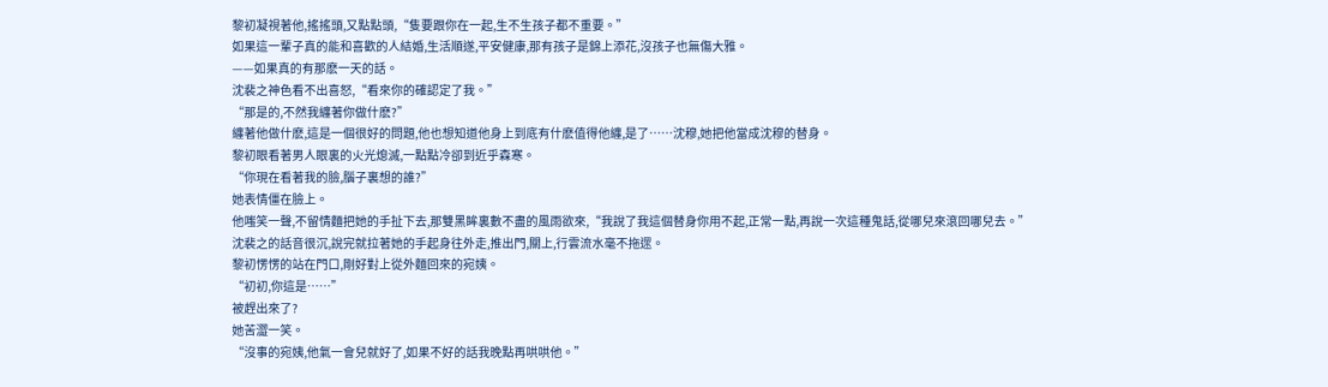黎初凝視著他,搖搖頭,又點點頭,“隻要跟你在一起,生不生孩子都不重要。”
如果這一輩子真的能和喜歡的人結婚,生活順遂,平安健康,那有孩子是錦上添花,沒孩子也無傷大雅。
——如果真的有那麽一天的話。
沈裴之神色看不出喜怒,“看來你的確認定了我。”
“那是的,不然我纏著你做什麽?”
纏著他做什麽,這是一個很好的問題,他也想知道他身上到底有什麽值得他纏,是了……沈穆,她把他當成沈穆的替身。
黎初眼看著男人眼裏的火光熄滅,一點點冷卻到近乎森寒。
“你現在看著我的臉,腦子裏想的誰?”
她表情僵在臉上。
他嗤笑一聲,不留情麵把她的手扯下去,那雙黑眸裏數不盡的風雨欲來,“我說了我這個替身你用不起,正常一點,再說一次這種鬼話,從哪兒來滾回哪兒去。”
沈裴之的話音很沉,說完就拉著她的手起身往外走,推出門,關上,行雲流水毫不拖遝。
黎初愣愣的站在門口,剛好對上從外麵回來的宛姨。
“初初,你這是……”
被趕出來了?
她苦澀一笑。
“沒事的宛姨,他氣一會兒就好了,如果不好的話我晚點再哄哄他。”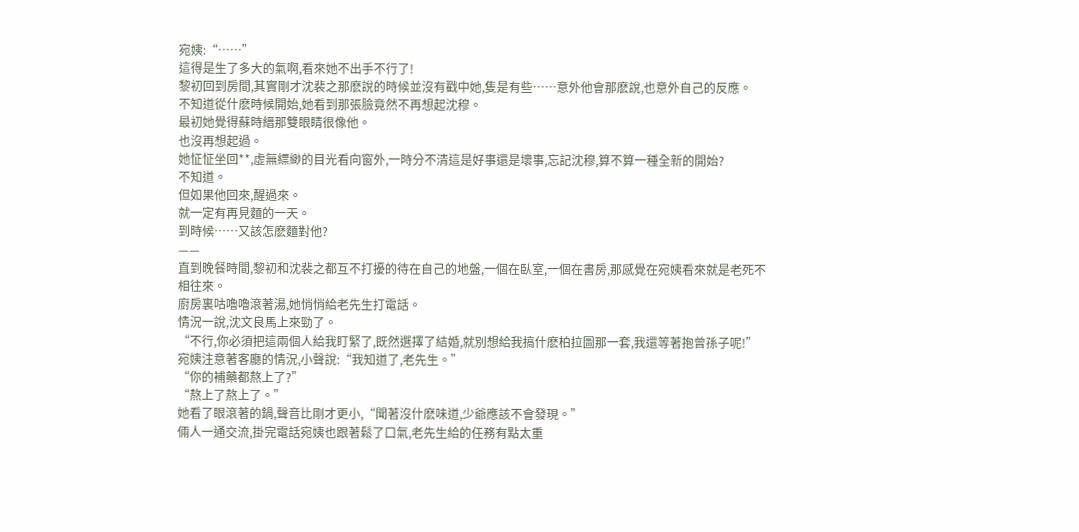宛姨:“……”
這得是生了多大的氣啊,看來她不出手不行了!
黎初回到房間,其實剛才沈裴之那麽說的時候並沒有戳中她,隻是有些……意外他會那麽說,也意外自己的反應。
不知道從什麽時候開始,她看到那張臉竟然不再想起沈穆。
最初她覺得蘇時縉那雙眼睛很像他。
也沒再想起過。
她怔怔坐回**,虛無縹緲的目光看向窗外,一時分不清這是好事還是壞事,忘記沈穆,算不算一種全新的開始?
不知道。
但如果他回來,醒過來。
就一定有再見麵的一天。
到時候……又該怎麽麵對他?
——
直到晚餐時間,黎初和沈裴之都互不打擾的待在自己的地盤,一個在臥室,一個在書房,那感覺在宛姨看來就是老死不相往來。
廚房裏咕嚕嚕滾著湯,她悄悄給老先生打電話。
情況一說,沈文良馬上來勁了。
“不行,你必須把這兩個人給我盯緊了,既然選擇了結婚,就別想給我搞什麽柏拉圖那一套,我還等著抱曾孫子呢!”
宛姨注意著客廳的情況,小聲說:“我知道了,老先生。”
“你的補藥都熬上了?”
“熬上了熬上了。”
她看了眼滾著的鍋,聲音比剛才更小,“聞著沒什麽味道,少爺應該不會發現。”
倆人一通交流,掛完電話宛姨也跟著鬆了口氣,老先生給的任務有點太重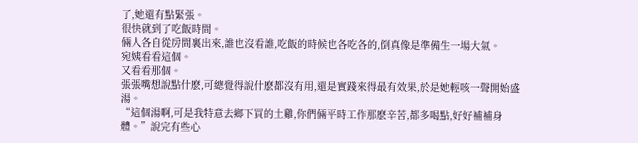了,她還有點緊張。
很快就到了吃飯時間。
倆人各自從房間裏出來,誰也沒看誰,吃飯的時候也各吃各的,倒真像是準備生一場大氣。
宛姨看看這個。
又看看那個。
張張嘴想說點什麽,可總覺得說什麽都沒有用,還是實踐來得最有效果,於是她輕咳一聲開始盛湯。
“這個湯啊,可是我特意去鄉下買的土雞,你們倆平時工作那麽辛苦,都多喝點,好好補補身體。”說完有些心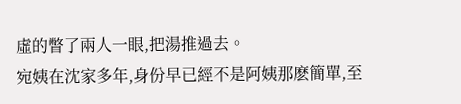虛的瞥了兩人一眼,把湯推過去。
宛姨在沈家多年,身份早已經不是阿姨那麽簡單,至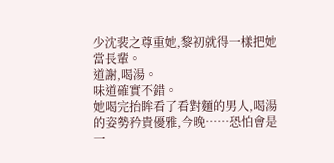少沈裴之尊重她,黎初就得一樣把她當長輩。
道謝,喝湯。
味道確實不錯。
她喝完抬眸看了看對麵的男人,喝湯的姿勢矜貴優雅,今晚……恐怕會是一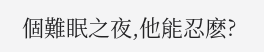個難眠之夜,他能忍麽?